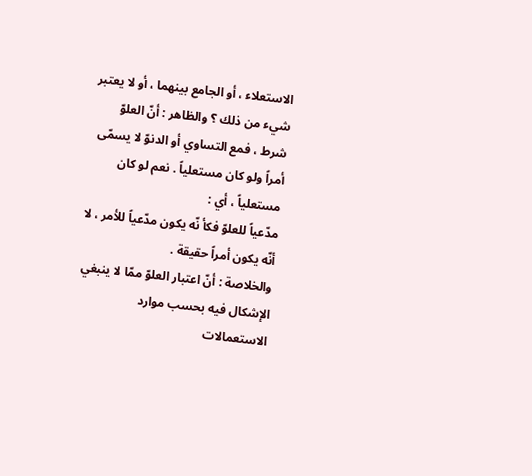الاستعلاء ، أو الجامع بينهما ، أو لا يعتبر شيء من ذلك ؟ والظاهر : أنّ العلوّ شرط ، فمع التساوي أو الدنوّ لا يسمّى أمراً ولو كان مستعلياً . نعم لو كان مستعلياً ، أي :
مدّعياً للعلوّ فكأ نّه يكون مدّعياً للأمر ، لا أنّه يكون أمراً حقيقة .
والخلاصة : أنّ اعتبار العلوّ ممّا لا ينبغي الإشكال فيه بحسب موارد الاستعمالات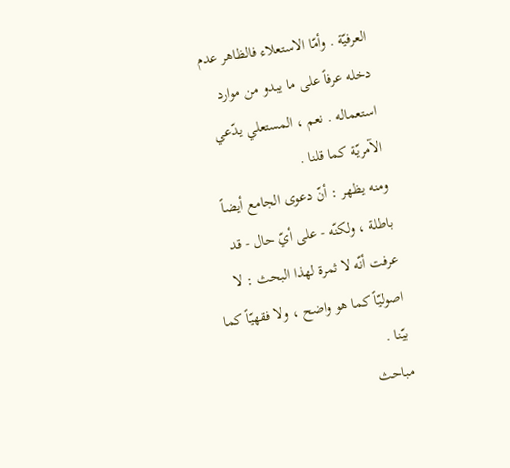العرفيّة . وأمّا الاستعلاء فالظاهر عدم دخله عرفاً على ما يبدو من موارد استعماله . نعم ، المستعلي يدّعي الآمريّة كما قلنا .
ومنه يظهر : أنّ دعوى الجامع أيضاً باطلة ، ولكنّه - على أيّ حال - قد عرفت أنّه لا ثمرة لهذا البحث : لا اصوليّاً كما هو واضح ، ولا فقهيّاً كما بيّنا .
مباحث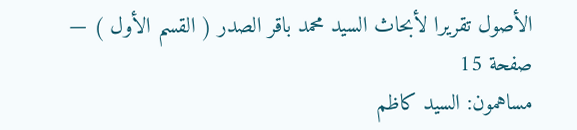الأصول تقريرا لأبحاث السيد محمد باقر الصدر ( القسم الأول ) — صفحة 15
مساهمون: السيد كاظم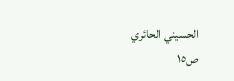الحسيني الحائري
ص١٥